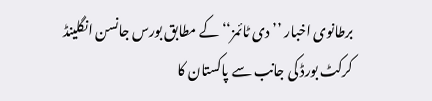برطانوی اخبار ’’ دی ٹائمز‘‘کے مطابق بورس جانسن انگلینڈ کرکٹ بورڈ کی جانب سے پاکستان کا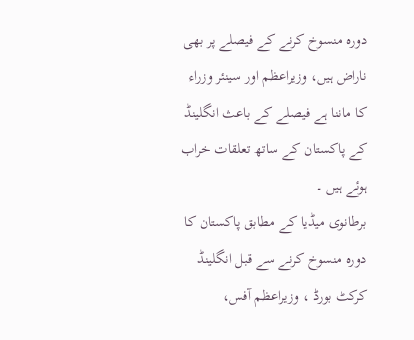دورہ منسوخ کرنے کے فیصلے پر بھی ناراض ہیں، وزیراعظم اور سینئر وزراء کا ماننا ہے فیصلے کے باعث انگلینڈ کے پاکستان کے ساتھ تعلقات خراب ہوئے ہیں ۔
برطانوی میڈیا کے مطابق پاکستان کا دورہ منسوخ کرنے سے قبل انگلینڈ کرکٹ بورڈ ، وزیراعظم آفس،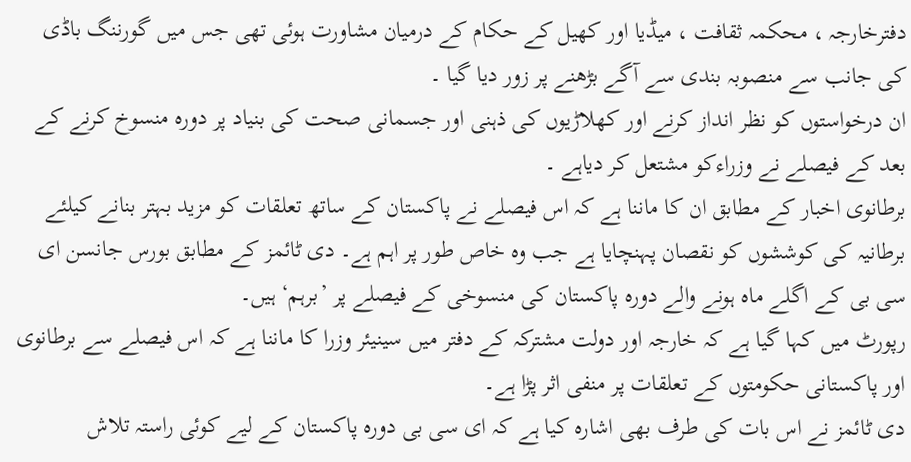دفترخارجہ ، محکمہ ثقافت ، میڈیا اور کھیل کے حکام کے درمیان مشاورت ہوئی تھی جس میں گورننگ باڈی کی جانب سے منصوبہ بندی سے آگے بڑھنے پر زور دیا گیا ۔
ان درخواستوں کو نظر انداز کرنے اور کھلاڑیوں کی ذہنی اور جسمانی صحت کی بنیاد پر دورہ منسوخ کرنے کے بعد کے فیصلے نے وزراءکو مشتعل کر دیاہے ۔
برطانوی اخبار کے مطابق ان کا ماننا ہے کہ اس فیصلے نے پاکستان کے ساتھ تعلقات کو مزید بہتر بنانے کیلئے برطانیہ کی کوششوں کو نقصان پہنچایا ہے جب وہ خاص طور پر اہم ہے۔ دی ٹائمز کے مطابق بورس جانسن ای سی بی کے اگلے ماہ ہونے والے دورہ پاکستان کی منسوخی کے فیصلے پر ’برہم‘ ہیں۔
رپورٹ میں کہا گیا ہے کہ خارجہ اور دولت مشترکہ کے دفتر میں سینیئر وزرا کا ماننا ہے کہ اس فیصلے سے برطانوی اور پاکستانی حکومتوں کے تعلقات پر منفی اثر پڑا ہے۔
دی ٹائمز نے اس بات کی طرف بھی اشارہ کیا ہے کہ ای سی بی دورہ پاکستان کے لیے کوئی راستہ تلاش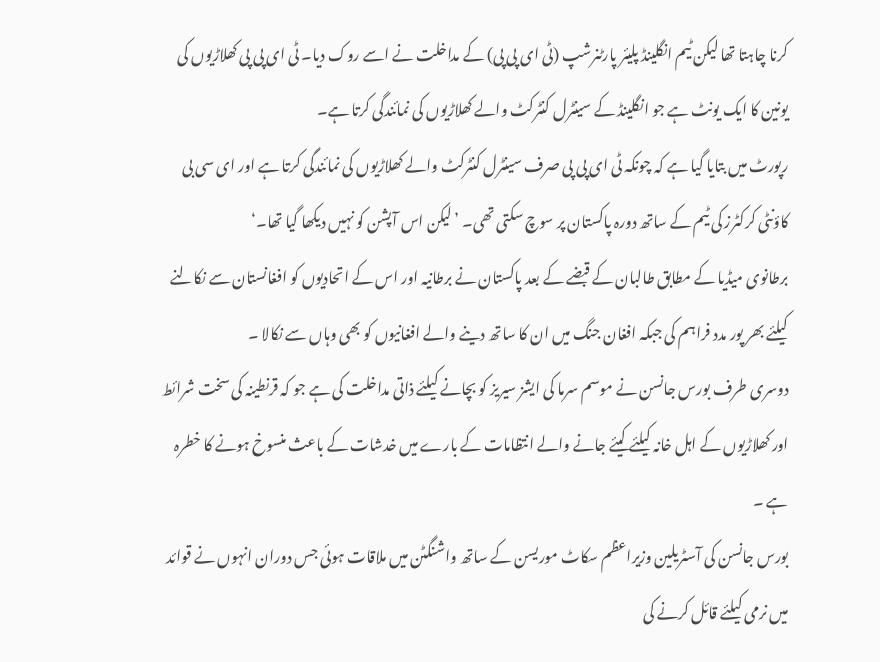کرنا چاہتا تھا لیکن ٹیم انگلینڈ پلیئر پارٹنرشپ (ٹی ای پی پی) کے مداخلت نے اسے روک دیا۔ ٹی ای پی پی کھلاڑیوں کی یونین کا ایک یونٹ ہے جو انگلینڈ کے سینٹرل کنٹرکٹ والے کھلاڑیوں کی نمائندگی کرتا ہے۔
رپورٹ میں بتایا گیا ہے کہ چونکہ ٹی ای پی پی صرف سینٹرل کنٹرکٹ والے کھلاڑیوں کی نمائندگی کرتا ہے اور ای سی بی کاؤنٹی کرکٹرز کی ٹیم کے ساتھ دورہ پاکستان پر سوچ سکتی تھی۔ ’لیکن اس آپشن کو نہیں دیکھا گیا تھا۔‘
برطانوی میڈیا کے مطابق طالبان کے قبضے کے بعد پاکستان نے برطانیہ اور اس کے اتحادیوں کو افغانستان سے نکالنے کیلئے بھر پور مدد فراہم کی جبکہ افغان جنگ میں ان کا ساتھ دینے والے افغانیوں کو بھی وہاں سے نکالا ۔
دوسری طرف بورس جانسن نے موسم سرما کی ایشز سیریز کو بچانے کیلئے ذاتی مداخلت کی ہے جو کہ قرنطینہ کی سخت شرائط اور کھلاڑیوں کے اہل خانہ کیلئے کیئے جانے والے انتظامات کے بارے میں خدشات کے باعث منسوخ ہونے کا خطرہ ہے ۔
بورس جانسن کی آسٹریلین وزیراعظم سکاٹ موریسن کے ساتھ واشنگٹن میں ملاقات ہوئی جس دوران انہوں نے قوائد میں نرمی کیلئے قائل کرنے کی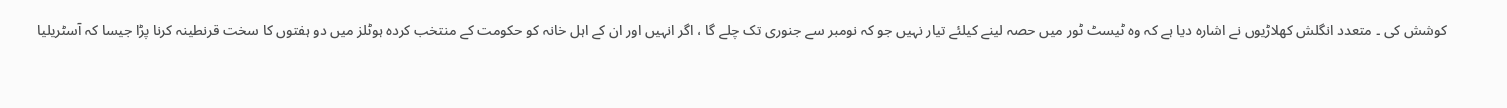کوشش کی ۔ متعدد انگلش کھلاڑیوں نے اشارہ دیا ہے کہ وہ ٹیسٹ ٹور میں حصہ لینے کیلئے تیار نہیں جو کہ نومبر سے جنوری تک چلے گا ، اگر انہیں اور ان کے اہل خانہ کو حکومت کے منتخب کردہ ہوٹلز میں دو ہفتوں کا سخت قرنطینہ کرنا پڑا جیسا کہ آسٹریلیا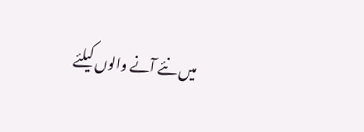میں نئے آنے والوں کیلئے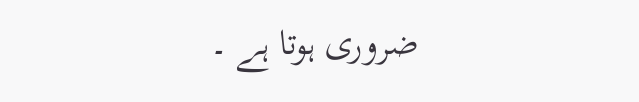ضروری ہوتا ہے ۔